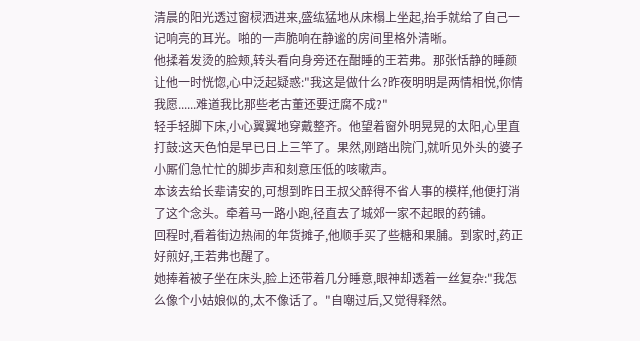清晨的阳光透过窗棂洒进来,盛纮猛地从床榻上坐起,抬手就给了自己一记响亮的耳光。啪的一声脆响在静谧的房间里格外清晰。
他揉着发烫的脸颊,转头看向身旁还在酣睡的王若弗。那张恬静的睡颜让他一时恍惚,心中泛起疑惑:"我这是做什么?昨夜明明是两情相悦,你情我愿......难道我比那些老古董还要迂腐不成?"
轻手轻脚下床,小心翼翼地穿戴整齐。他望着窗外明晃晃的太阳,心里直打鼓:这天色怕是早已日上三竿了。果然,刚踏出院门,就听见外头的婆子小厮们急忙忙的脚步声和刻意压低的咳嗽声。
本该去给长辈请安的,可想到昨日王叔父醉得不省人事的模样,他便打消了这个念头。牵着马一路小跑,径直去了城郊一家不起眼的药铺。
回程时,看着街边热闹的年货摊子,他顺手买了些糖和果脯。到家时,药正好煎好,王若弗也醒了。
她捧着被子坐在床头,脸上还带着几分睡意,眼神却透着一丝复杂:"我怎么像个小姑娘似的,太不像话了。"自嘲过后,又觉得释然。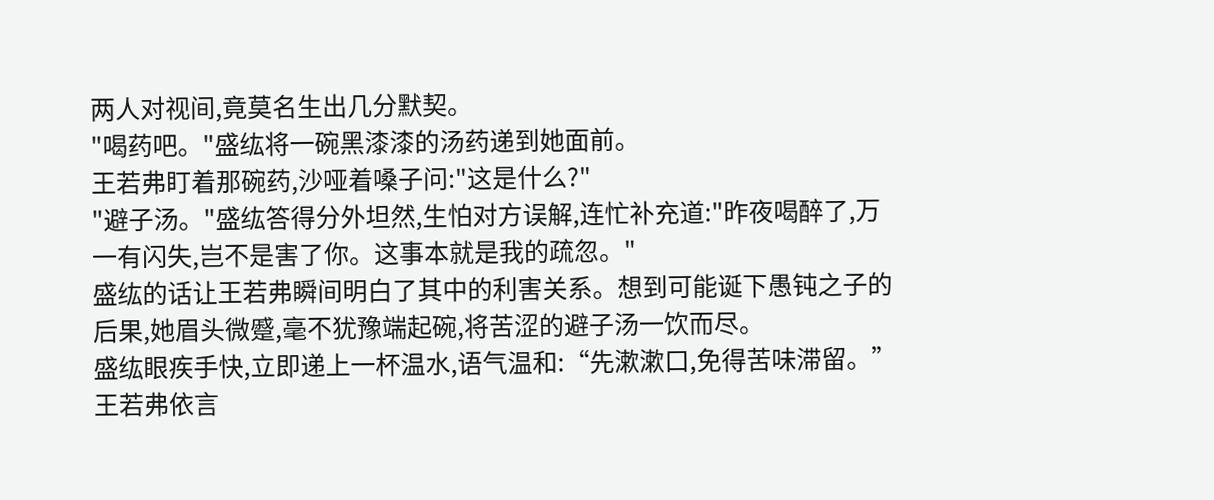两人对视间,竟莫名生出几分默契。
"喝药吧。"盛纮将一碗黑漆漆的汤药递到她面前。
王若弗盯着那碗药,沙哑着嗓子问:"这是什么?"
"避子汤。"盛纮答得分外坦然,生怕对方误解,连忙补充道:"昨夜喝醉了,万一有闪失,岂不是害了你。这事本就是我的疏忽。"
盛纮的话让王若弗瞬间明白了其中的利害关系。想到可能诞下愚钝之子的后果,她眉头微蹙,毫不犹豫端起碗,将苦涩的避子汤一饮而尽。
盛纮眼疾手快,立即递上一杯温水,语气温和:“先漱漱口,免得苦味滞留。”
王若弗依言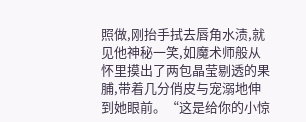照做,刚抬手拭去唇角水渍,就见他神秘一笑,如魔术师般从怀里摸出了两包晶莹剔透的果脯,带着几分俏皮与宠溺地伸到她眼前。“这是给你的小惊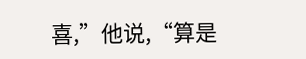喜,”他说,“算是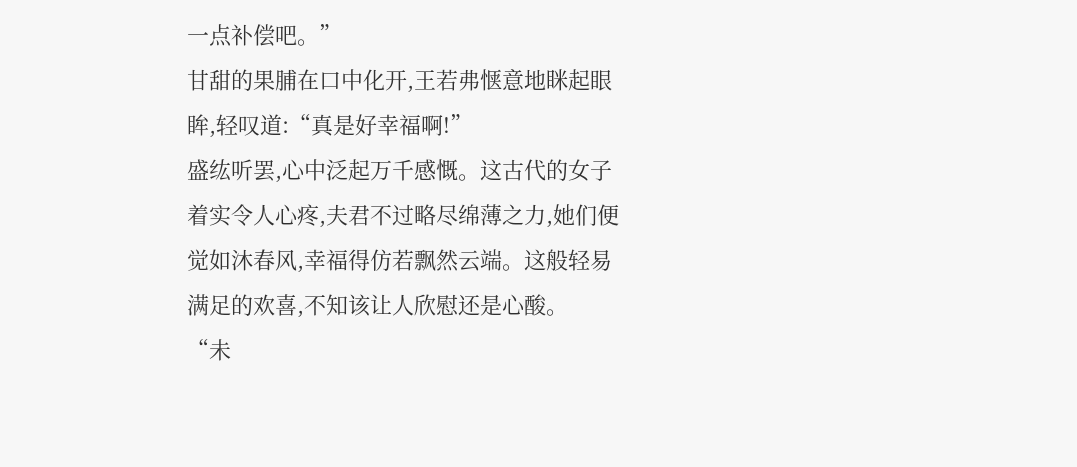一点补偿吧。”
甘甜的果脯在口中化开,王若弗惬意地眯起眼眸,轻叹道:“真是好幸福啊!”
盛纮听罢,心中泛起万千感慨。这古代的女子着实令人心疼,夫君不过略尽绵薄之力,她们便觉如沐春风,幸福得仿若飘然云端。这般轻易满足的欢喜,不知该让人欣慰还是心酸。
“未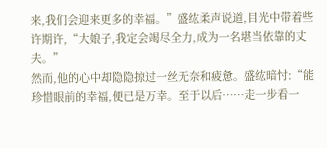来,我们会迎来更多的幸福。”盛纮柔声说道,目光中带着些许期许,“大娘子,我定会竭尽全力,成为一名堪当依靠的丈夫。”
然而,他的心中却隐隐掠过一丝无奈和疲惫。盛纮暗忖:“能珍惜眼前的幸福,便已是万幸。至于以后……走一步看一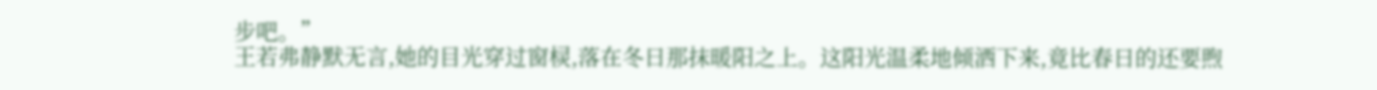步吧。”
王若弗静默无言,她的目光穿过窗棂,落在冬日那抹暖阳之上。这阳光温柔地倾洒下来,竟比春日的还要煦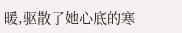暖,驱散了她心底的寒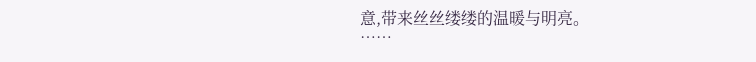意,带来丝丝缕缕的温暖与明亮。
……